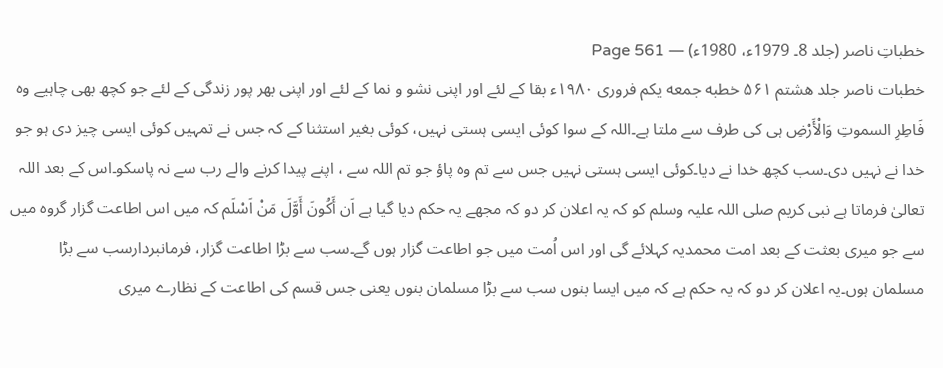خطباتِ ناصر (جلد 8۔ 1979ء، 1980ء) — Page 561
خطبات ناصر جلد هشتم ۵۶۱ خطبه جمعه یکم فروری ۱۹۸۰ء بقا کے لئے اور اپنی نشو و نما کے لئے اور اپنی بھر پور زندگی کے لئے جو کچھ بھی چاہیے وہ فَاطِرِ السموتِ وَالْأَرْضِ ہی کی طرف سے ملتا ہے۔اللہ کے سوا کوئی ایسی ہستی نہیں، کوئی بغیر استثنا کے کہ جس نے تمہیں کوئی ایسی چیز دی ہو جو خدا نے نہیں دی۔سب کچھ خدا نے دیا۔کوئی ایسی ہستی نہیں جس سے تم وہ پاؤ جو تم اللہ سے ، اپنے پیدا کرنے والے رب سے نہ پاسکو۔اس کے بعد اللہ تعالیٰ فرماتا ہے نبی کریم صلی اللہ علیہ وسلم کو کہ یہ اعلان کر دو کہ مجھے یہ حکم دیا گیا ہے اَن أَكُونَ أَوَّلَ مَنْ اَسْلَم کہ میں اس اطاعت گزار گروہ میں سے جو میری بعثت کے بعد امت محمدیہ کہلائے گی اور اس اُمت میں جو اطاعت گزار ہوں گے۔سب سے بڑا اطاعت گزار، فرمانبردارسب سے بڑا مسلمان ہوں۔یہ اعلان کر دو کہ یہ حکم ہے کہ میں ایسا بنوں سب سے بڑا مسلمان بنوں یعنی جس قسم کی اطاعت کے نظارے میری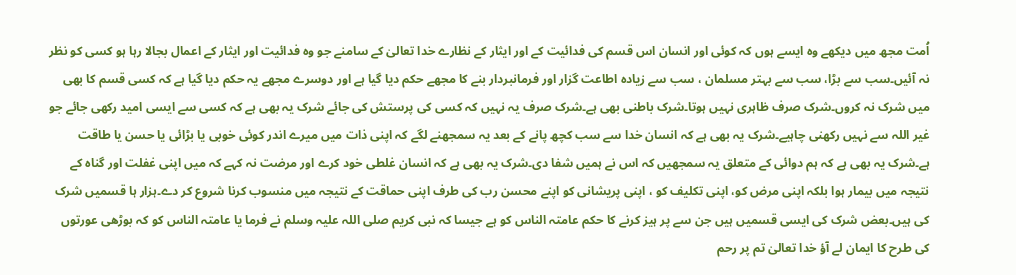اُمت مجھ میں دیکھے وہ ایسے ہوں کہ کوئی اور انسان اس قسم کی فدائیت کے اور ایثار کے نظارے خدا تعالیٰ کے سامنے جو وہ فدائیت اور ایثار کے اعمال بجالا رہا ہو کسی کو نظر نہ آئیں۔سب سے بڑا، سب سے بہتر مسلمان ، سب سے زیادہ اطاعت گزار اور فرمانبردار بنے کا مجھے حکم دیا گیا ہے اور دوسرے مجھے یہ حکم دیا گیا ہے کہ کسی قسم کا بھی میں شرک نہ کروں۔شرک صرف ظاہری نہیں ہوتا۔شرک باطنی بھی ہے۔شرک صرف یہ نہیں کہ کسی کی پرستش کی جائے شرک یہ بھی ہے کہ کسی سے ایسی امید رکھی جائے جو غیر اللہ سے نہیں رکھنی چاہیے۔شرک یہ بھی ہے کہ انسان خدا سے سب کچھ پانے کے بعد یہ سمجھنے لگے کہ اپنی ذات میں میرے اندر کوئی خوبی یا بڑائی یا حسن یا طاقت ہے۔شرک یہ بھی ہے کہ ہم دوائی کے متعلق یہ سمجھیں کہ اس نے ہمیں شفا دی۔شرک یہ بھی ہے کہ انسان غلطی خود کرے اور مرضت نہ کہے کہ میں اپنی غفلت اور گناہ کے نتیجہ میں بیمار ہوا بلکہ اپنی مرض کو، اپنی تکلیف کو ، اپنی پریشانی کو اپنے محسن رب کی طرف اپنی حماقت کے نتیجہ میں منسوب کرنا شروع کر دے۔ہزار ہا قسمیں شرک کی ہیں۔بعض شرک کی ایسی قسمیں ہیں جن سے پر ہیز کرنے کا حکم عامتہ الناس کو ہے جیسا کہ نبی کریم صلی اللہ علیہ وسلم نے فرما یا عامتہ الناس کو کہ بوڑھی عورتوں کی طرح کا ایمان لے آؤ خدا تعالیٰ تم پر رحم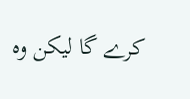کرے گا لیکن وہ